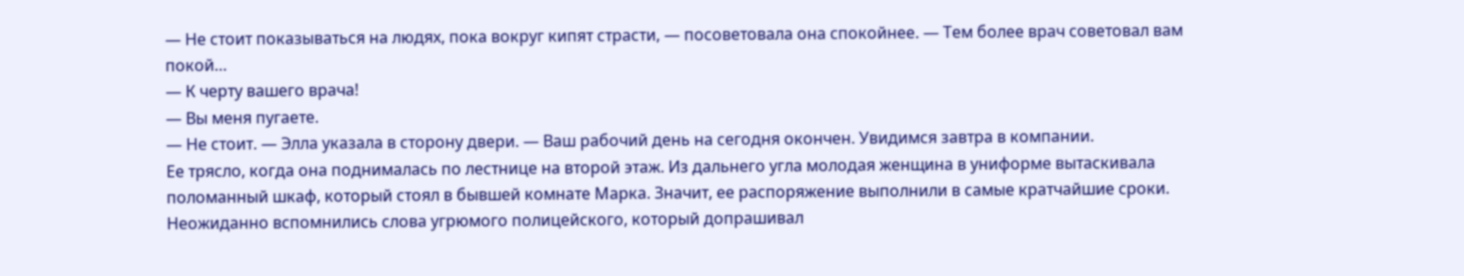— Не стоит показываться на людях, пока вокруг кипят страсти, — посоветовала она спокойнее. — Тем более врач советовал вам покой…
— К черту вашего врача!
— Вы меня пугаете.
— Не стоит. — Элла указала в сторону двери. — Ваш рабочий день на сегодня окончен. Увидимся завтра в компании.
Ее трясло, когда она поднималась по лестнице на второй этаж. Из дальнего угла молодая женщина в униформе вытаскивала поломанный шкаф, который стоял в бывшей комнате Марка. Значит, ее распоряжение выполнили в самые кратчайшие сроки. Неожиданно вспомнились слова угрюмого полицейского, который допрашивал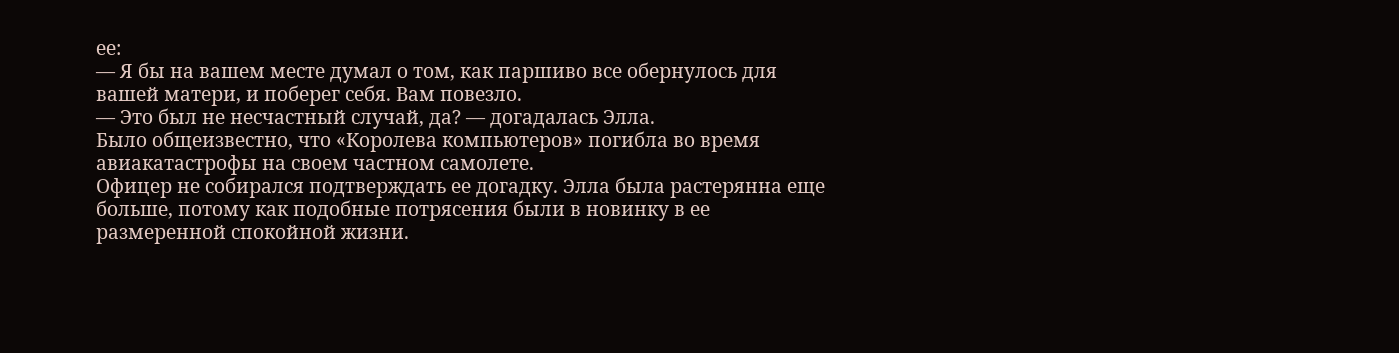ее:
— Я бы на вашем месте думал о том, как паршиво все обернулось для вашей матери, и поберег себя. Вам повезло.
— Это был не несчастный случай, да? — догадалась Элла.
Было общеизвестно, что «Королева компьютеров» погибла во время авиакатастрофы на своем частном самолете.
Офицер не собирался подтверждать ее догадку. Элла была растерянна еще больше, потому как подобные потрясения были в новинку в ее размеренной спокойной жизни.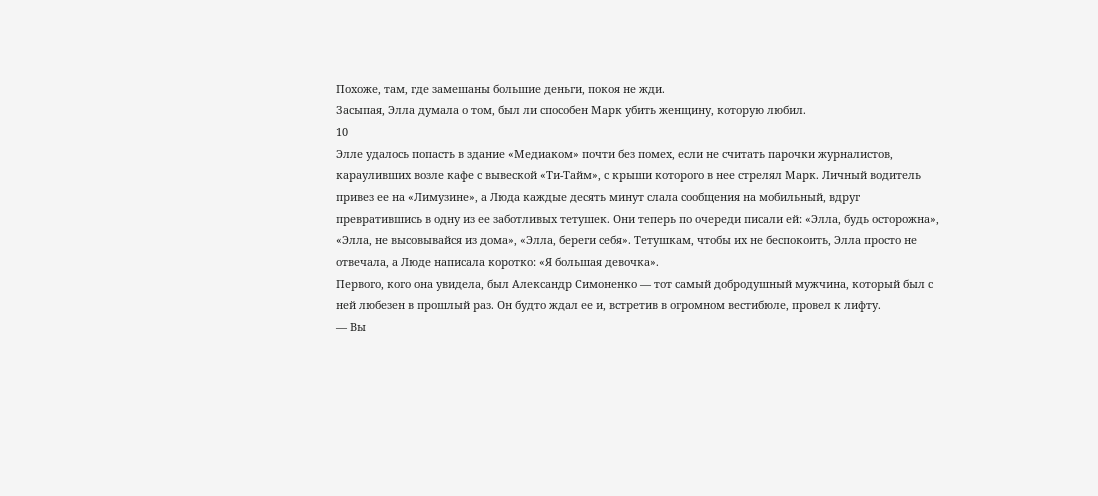Похоже, там, где замешаны большие деньги, покоя не жди.
Засыпая, Элла думала о том, был ли способен Марк убить женщину, которую любил.
10
Элле удалось попасть в здание «Медиаком» почти без помех, если не считать парочки журналистов, карауливших возле кафе с вывеской «Ти-Тайм», с крыши которого в нее стрелял Марк. Личный водитель привез ее на «Лимузине», а Люда каждые десять минут слала сообщения на мобильный, вдруг превратившись в одну из ее заботливых тетушек. Они теперь по очереди писали ей: «Элла, будь осторожна», «Элла, не высовывайся из дома», «Элла, береги себя». Тетушкам, чтобы их не беспокоить, Элла просто не отвечала, а Люде написала коротко: «Я большая девочка».
Первого, кого она увидела, был Александр Симоненко — тот самый добродушный мужчина, который был с ней любезен в прошлый раз. Он будто ждал ее и, встретив в огромном вестибюле, провел к лифту.
— Вы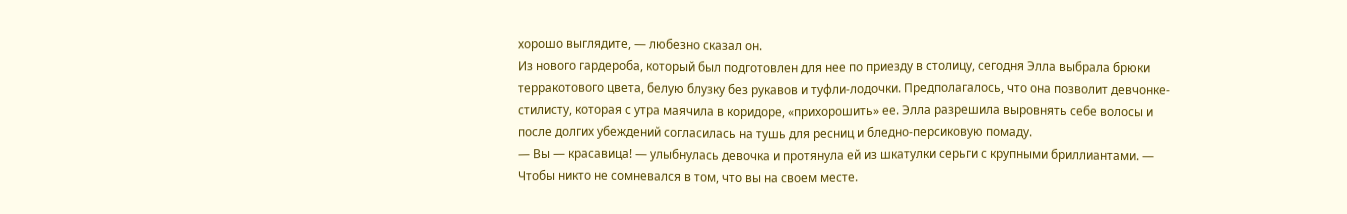хорошо выглядите, — любезно сказал он.
Из нового гардероба, который был подготовлен для нее по приезду в столицу, сегодня Элла выбрала брюки терракотового цвета, белую блузку без рукавов и туфли-лодочки. Предполагалось, что она позволит девчонке-стилисту, которая с утра маячила в коридоре, «прихорошить» ее. Элла разрешила выровнять себе волосы и после долгих убеждений согласилась на тушь для ресниц и бледно-персиковую помаду.
— Вы — красавица! — улыбнулась девочка и протянула ей из шкатулки серьги с крупными бриллиантами. — Чтобы никто не сомневался в том, что вы на своем месте.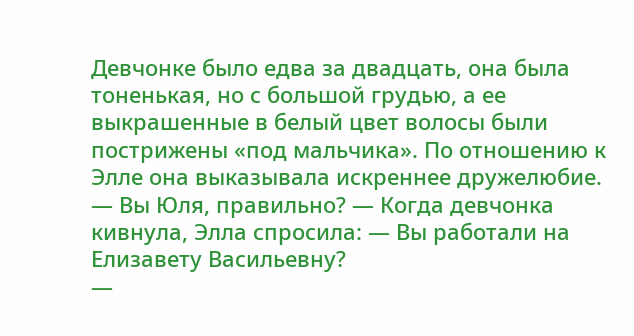Девчонке было едва за двадцать, она была тоненькая, но с большой грудью, а ее выкрашенные в белый цвет волосы были пострижены «под мальчика». По отношению к Элле она выказывала искреннее дружелюбие.
— Вы Юля, правильно? — Когда девчонка кивнула, Элла спросила: — Вы работали на Елизавету Васильевну?
—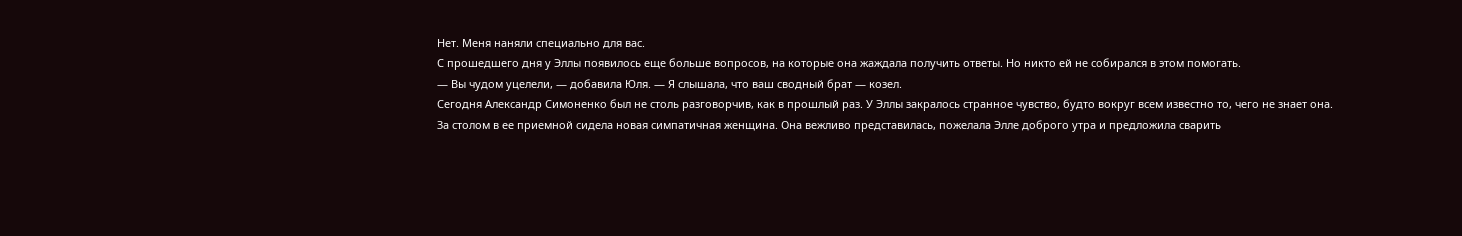Нет. Меня наняли специально для вас.
С прошедшего дня у Эллы появилось еще больше вопросов, на которые она жаждала получить ответы. Но никто ей не собирался в этом помогать.
— Вы чудом уцелели, — добавила Юля. — Я слышала, что ваш сводный брат — козел.
Сегодня Александр Симоненко был не столь разговорчив, как в прошлый раз. У Эллы закралось странное чувство, будто вокруг всем известно то, чего не знает она.
За столом в ее приемной сидела новая симпатичная женщина. Она вежливо представилась, пожелала Элле доброго утра и предложила сварить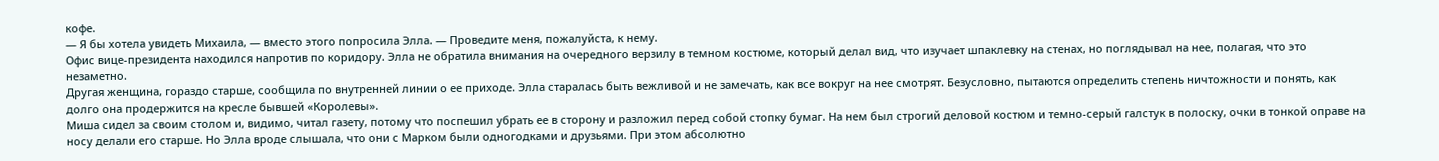кофе.
— Я бы хотела увидеть Михаила, — вместо этого попросила Элла. — Проведите меня, пожалуйста, к нему.
Офис вице-президента находился напротив по коридору. Элла не обратила внимания на очередного верзилу в темном костюме, который делал вид, что изучает шпаклевку на стенах, но поглядывал на нее, полагая, что это незаметно.
Другая женщина, гораздо старше, сообщила по внутренней линии о ее приходе. Элла старалась быть вежливой и не замечать, как все вокруг на нее смотрят. Безусловно, пытаются определить степень ничтожности и понять, как долго она продержится на кресле бывшей «Королевы».
Миша сидел за своим столом и, видимо, читал газету, потому что поспешил убрать ее в сторону и разложил перед собой стопку бумаг. На нем был строгий деловой костюм и темно-серый галстук в полоску, очки в тонкой оправе на носу делали его старше. Но Элла вроде слышала, что они с Марком были одногодками и друзьями. При этом абсолютно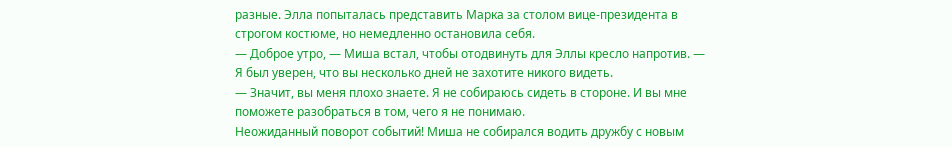разные. Элла попыталась представить Марка за столом вице-президента в строгом костюме, но немедленно остановила себя.
— Доброе утро, — Миша встал, чтобы отодвинуть для Эллы кресло напротив. — Я был уверен, что вы несколько дней не захотите никого видеть.
— Значит, вы меня плохо знаете. Я не собираюсь сидеть в стороне. И вы мне поможете разобраться в том, чего я не понимаю.
Неожиданный поворот событий! Миша не собирался водить дружбу с новым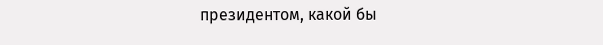президентом, какой бы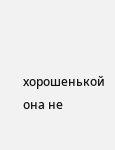хорошенькой она не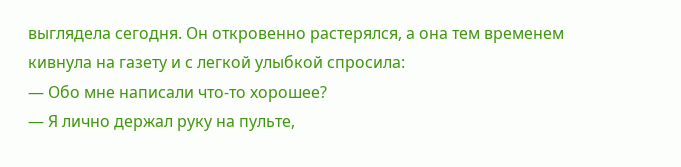выглядела сегодня. Он откровенно растерялся, а она тем временем кивнула на газету и с легкой улыбкой спросила:
— Обо мне написали что-то хорошее?
— Я лично держал руку на пульте,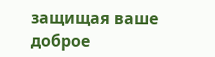защищая ваше доброе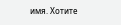имя. Хотите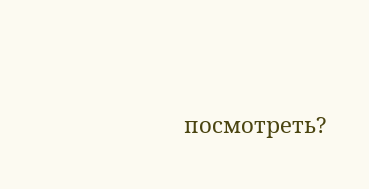посмотреть?